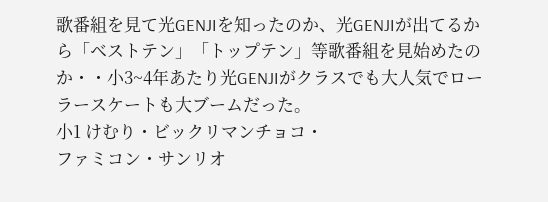歌番組を見て光GENJIを知ったのか、光GENJIが出てるから「ベストテン」「トップテン」等歌番組を見始めたのか・・小3~4年あたり光GENJIがクラスでも大人気でローラースケートも大ブームだった。
小1 けむり・ビックリマンチョコ・
ファミコン・サンリオ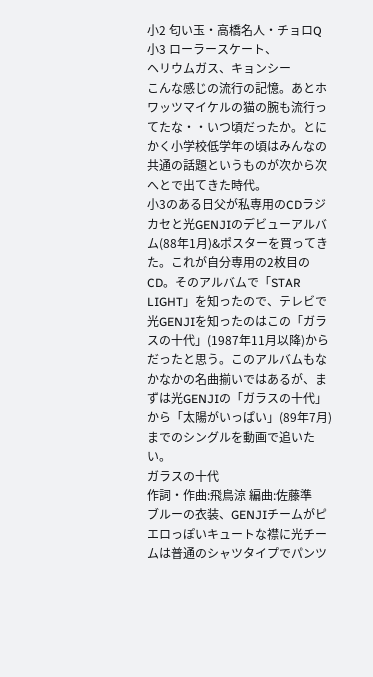小2 匂い玉・高橋名人・チョロQ
小3 ローラースケート、
ヘリウムガス、キョンシー
こんな感じの流行の記憶。あとホワッツマイケルの猫の腕も流行ってたな・・いつ頃だったか。とにかく小学校低学年の頃はみんなの共通の話題というものが次から次へとで出てきた時代。
小3のある日父が私専用のCDラジカセと光GENJIのデビューアルバム(88年1月)&ポスターを買ってきた。これが自分専用の2枚目のCD。そのアルバムで「STAR LIGHT」を知ったので、テレビで光GENJIを知ったのはこの「ガラスの十代」(1987年11月以降)からだったと思う。このアルバムもなかなかの名曲揃いではあるが、まずは光GENJIの「ガラスの十代」から「太陽がいっぱい」(89年7月)までのシングルを動画で追いたい。
ガラスの十代
作詞・作曲:飛鳥涼 編曲:佐藤準
ブルーの衣装、GENJIチームがピエロっぽいキュートな襟に光チームは普通のシャツタイプでパンツ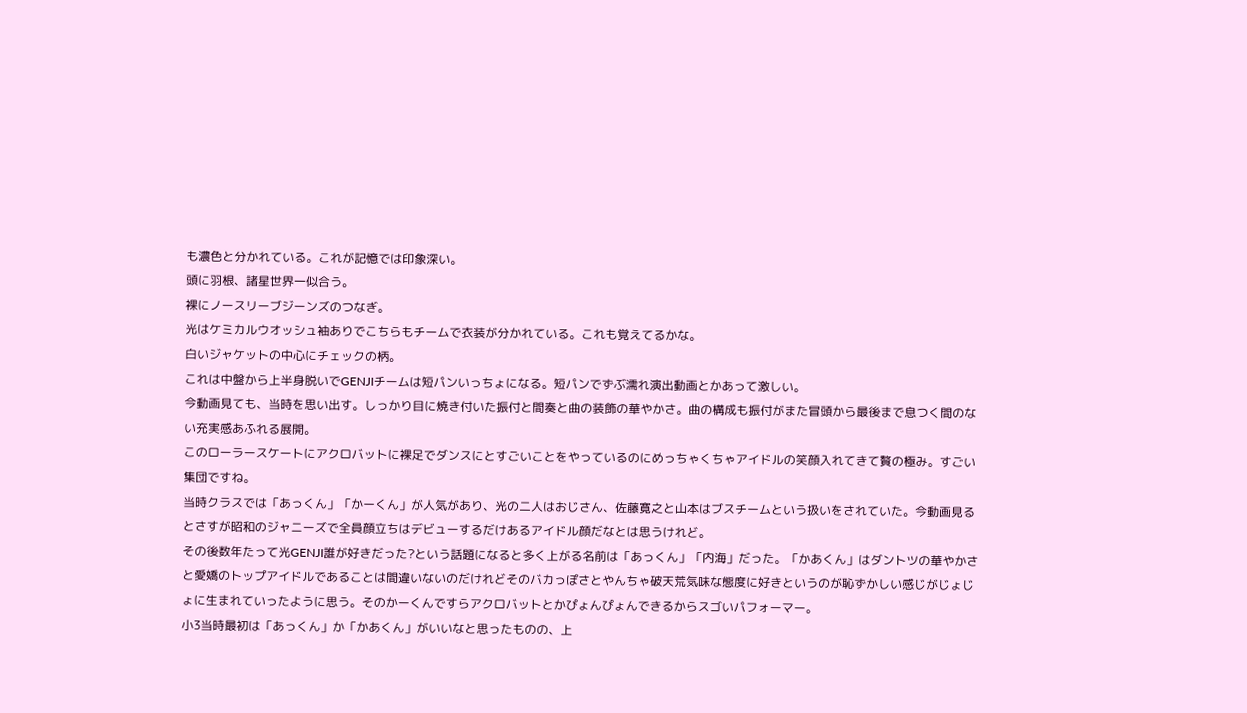も濃色と分かれている。これが記憶では印象深い。
頭に羽根、諸星世界一似合う。
裸にノースリーブジーンズのつなぎ。
光はケミカルウオッシュ袖ありでこちらもチームで衣装が分かれている。これも覚えてるかな。
白いジャケットの中心にチェックの柄。
これは中盤から上半身脱いでGENJIチームは短パンいっちょになる。短パンでずぶ濡れ演出動画とかあって激しい。
今動画見ても、当時を思い出す。しっかり目に焼き付いた振付と間奏と曲の装飾の華やかさ。曲の構成も振付がまた冒頭から最後まで息つく間のない充実感あふれる展開。
このローラースケートにアクロバットに裸足でダンスにとすごいことをやっているのにめっちゃくちゃアイドルの笑顔入れてきて贅の極み。すごい集団ですね。
当時クラスでは「あっくん」「かーくん」が人気があり、光の二人はおじさん、佐藤寛之と山本はブスチームという扱いをされていた。今動画見るとさすが昭和のジャニーズで全員顔立ちはデビューするだけあるアイドル顔だなとは思うけれど。
その後数年たって光GENJI誰が好きだった?という話題になると多く上がる名前は「あっくん」「内海」だった。「かあくん」はダントツの華やかさと愛嬌のトップアイドルであることは間違いないのだけれどそのバカっぽさとやんちゃ破天荒気味な態度に好きというのが恥ずかしい感じがじょじょに生まれていったように思う。そのかーくんですらアクロバットとかぴょんぴょんできるからスゴいパフォーマー。
小3当時最初は「あっくん」か「かあくん」がいいなと思ったものの、上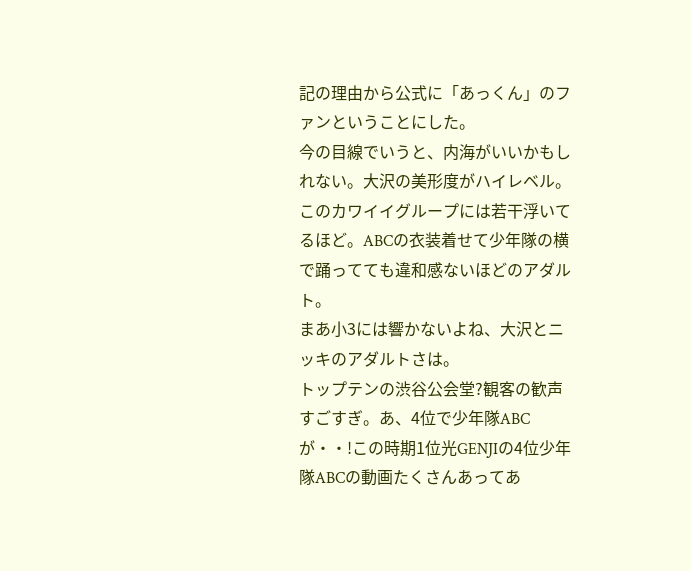記の理由から公式に「あっくん」のファンということにした。
今の目線でいうと、内海がいいかもしれない。大沢の美形度がハイレベル。このカワイイグループには若干浮いてるほど。ABCの衣装着せて少年隊の横で踊ってても違和感ないほどのアダルト。
まあ小3には響かないよね、大沢とニッキのアダルトさは。
トップテンの渋谷公会堂?観客の歓声すごすぎ。あ、4位で少年隊ABCが・・!この時期1位光GENJIの4位少年隊ABCの動画たくさんあってあ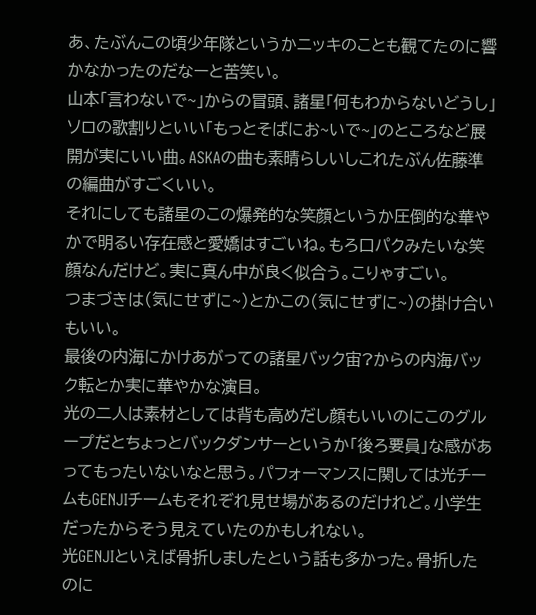あ、たぶんこの頃少年隊というかニッキのことも観てたのに響かなかったのだなーと苦笑い。
山本「言わないで~」からの冒頭、諸星「何もわからないどうし」ソロの歌割りといい「もっとそばにお~いで~」のところなど展開が実にいい曲。ASKAの曲も素晴らしいしこれたぶん佐藤準の編曲がすごくいい。
それにしても諸星のこの爆発的な笑顔というか圧倒的な華やかで明るい存在感と愛嬌はすごいね。もろ口パクみたいな笑顔なんだけど。実に真ん中が良く似合う。こりゃすごい。
つまづきは(気にせずに~)とかこの(気にせずに~)の掛け合いもいい。
最後の内海にかけあがっての諸星バック宙?からの内海バック転とか実に華やかな演目。
光の二人は素材としては背も高めだし顔もいいのにこのグループだとちょっとバックダンサーというか「後ろ要員」な感があってもったいないなと思う。パフォーマンスに関しては光チームもGENJIチームもそれぞれ見せ場があるのだけれど。小学生だったからそう見えていたのかもしれない。
光GENJIといえば骨折しましたという話も多かった。骨折したのに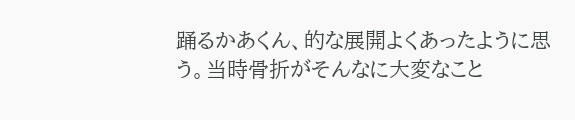踊るかあくん、的な展開よくあったように思う。当時骨折がそんなに大変なこと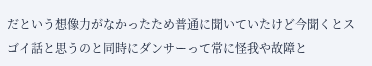だという想像力がなかったため普通に聞いていたけど今聞くとスゴイ話と思うのと同時にダンサーって常に怪我や故障と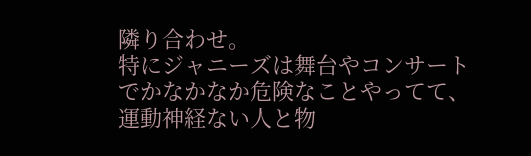隣り合わせ。
特にジャニーズは舞台やコンサートでかなかなか危険なことやってて、運動神経ない人と物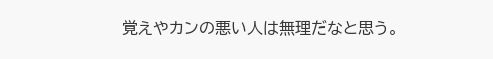覚えやカンの悪い人は無理だなと思う。